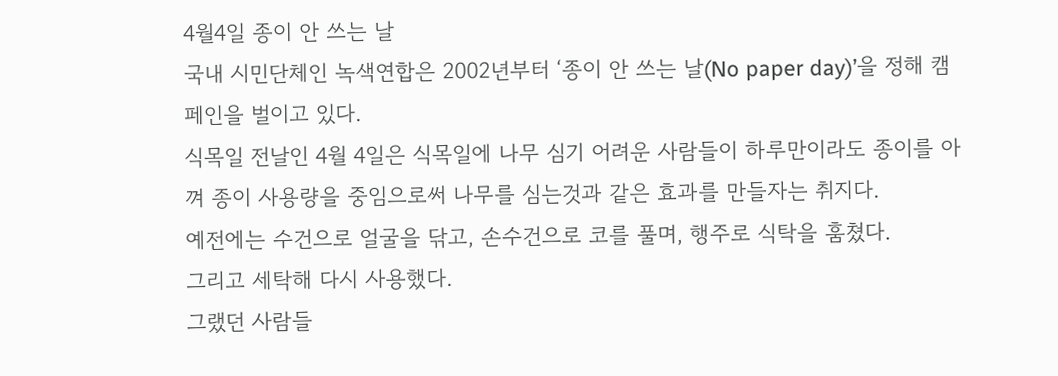4월4일 종이 안 쓰는 날
국내 시민단체인 녹색연합은 2002년부터 ‘종이 안 쓰는 날(No paper day)’을 정해 캠페인을 벌이고 있다.
식목일 전날인 4월 4일은 식목일에 나무 심기 어려운 사람들이 하루만이라도 종이를 아껴 종이 사용량을 중임으로써 나무를 심는것과 같은 효과를 만들자는 취지다.
예전에는 수건으로 얼굴을 닦고, 손수건으로 코를 풀며, 행주로 식탁을 훔쳤다.
그리고 세탁해 다시 사용했다.
그랬던 사람들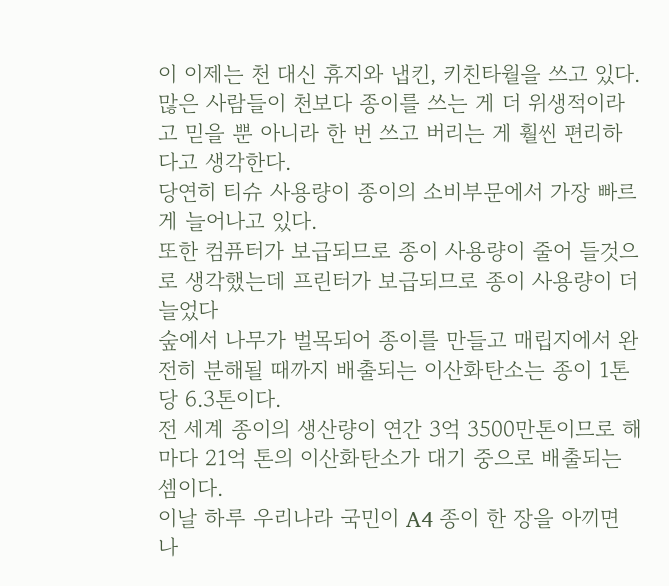이 이제는 천 대신 휴지와 냅킨, 키친타월을 쓰고 있다.
많은 사람들이 천보다 종이를 쓰는 게 더 위생적이라고 믿을 뿐 아니라 한 번 쓰고 버리는 게 훨씬 편리하다고 생각한다.
당연히 티슈 사용량이 종이의 소비부문에서 가장 빠르게 늘어나고 있다.
또한 컴퓨터가 보급되므로 종이 사용량이 줄어 들것으로 생각했는데 프린터가 보급되므로 종이 사용량이 더 늘었다
숲에서 나무가 벌목되어 종이를 만들고 매립지에서 완전히 분해될 때까지 배출되는 이산화탄소는 종이 1톤당 6.3톤이다.
전 세계 종이의 생산량이 연간 3억 3500만톤이므로 해마다 21억 톤의 이산화탄소가 대기 중으로 배출되는 셈이다.
이날 하루 우리나라 국민이 A4 종이 한 장을 아끼면 나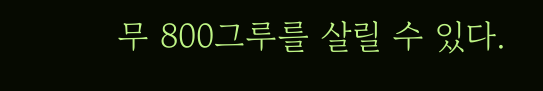무 800그루를 살릴 수 있다.